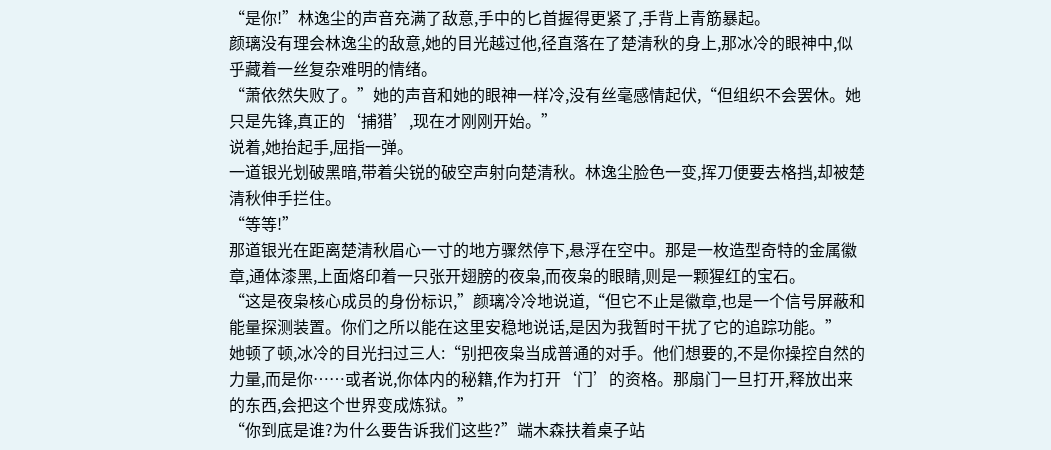“是你!”林逸尘的声音充满了敌意,手中的匕首握得更紧了,手背上青筋暴起。
颜璃没有理会林逸尘的敌意,她的目光越过他,径直落在了楚清秋的身上,那冰冷的眼神中,似乎藏着一丝复杂难明的情绪。
“萧依然失败了。”她的声音和她的眼神一样冷,没有丝毫感情起伏,“但组织不会罢休。她只是先锋,真正的‘捕猎’,现在才刚刚开始。”
说着,她抬起手,屈指一弹。
一道银光划破黑暗,带着尖锐的破空声射向楚清秋。林逸尘脸色一变,挥刀便要去格挡,却被楚清秋伸手拦住。
“等等!”
那道银光在距离楚清秋眉心一寸的地方骤然停下,悬浮在空中。那是一枚造型奇特的金属徽章,通体漆黑,上面烙印着一只张开翅膀的夜枭,而夜枭的眼睛,则是一颗猩红的宝石。
“这是夜枭核心成员的身份标识,”颜璃冷冷地说道,“但它不止是徽章,也是一个信号屏蔽和能量探测装置。你们之所以能在这里安稳地说话,是因为我暂时干扰了它的追踪功能。”
她顿了顿,冰冷的目光扫过三人:“别把夜枭当成普通的对手。他们想要的,不是你操控自然的力量,而是你……或者说,你体内的秘籍,作为打开‘门’的资格。那扇门一旦打开,释放出来的东西,会把这个世界变成炼狱。”
“你到底是谁?为什么要告诉我们这些?”端木森扶着桌子站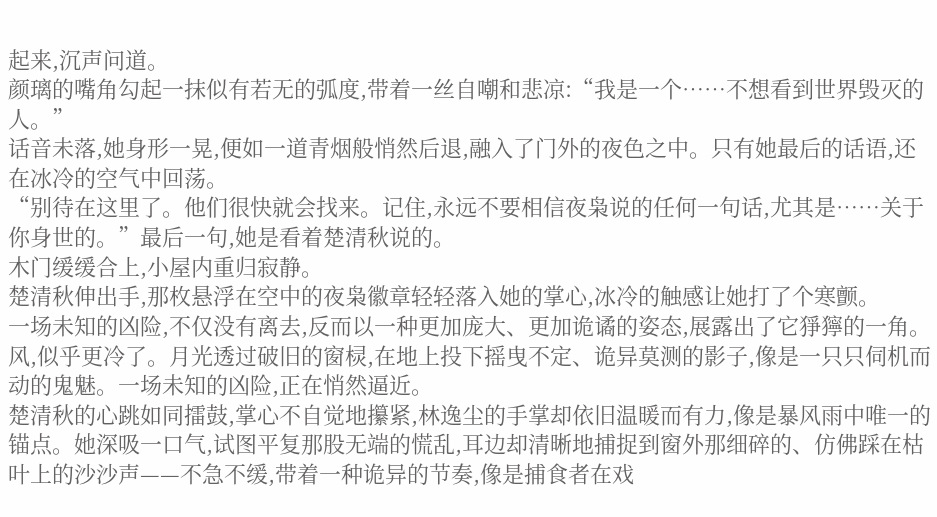起来,沉声问道。
颜璃的嘴角勾起一抹似有若无的弧度,带着一丝自嘲和悲凉:“我是一个……不想看到世界毁灭的人。”
话音未落,她身形一晃,便如一道青烟般悄然后退,融入了门外的夜色之中。只有她最后的话语,还在冰冷的空气中回荡。
“别待在这里了。他们很快就会找来。记住,永远不要相信夜枭说的任何一句话,尤其是……关于你身世的。”最后一句,她是看着楚清秋说的。
木门缓缓合上,小屋内重归寂静。
楚清秋伸出手,那枚悬浮在空中的夜枭徽章轻轻落入她的掌心,冰冷的触感让她打了个寒颤。
一场未知的凶险,不仅没有离去,反而以一种更加庞大、更加诡谲的姿态,展露出了它猙獰的一角。
风,似乎更冷了。月光透过破旧的窗棂,在地上投下摇曳不定、诡异莫测的影子,像是一只只伺机而动的鬼魅。一场未知的凶险,正在悄然逼近。
楚清秋的心跳如同擂鼓,掌心不自觉地攥紧,林逸尘的手掌却依旧温暖而有力,像是暴风雨中唯一的锚点。她深吸一口气,试图平复那股无端的慌乱,耳边却清晰地捕捉到窗外那细碎的、仿佛踩在枯叶上的沙沙声——不急不缓,带着一种诡异的节奏,像是捕食者在戏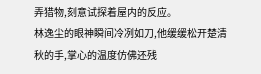弄猎物,刻意试探着屋内的反应。
林逸尘的眼神瞬间冷冽如刀,他缓缓松开楚清秋的手,掌心的温度仿佛还残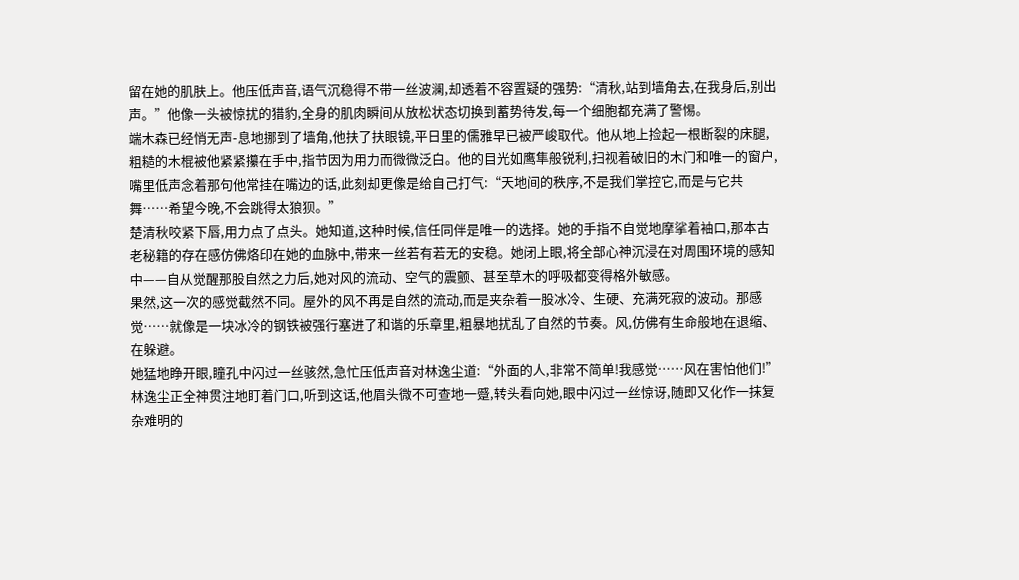留在她的肌肤上。他压低声音,语气沉稳得不带一丝波澜,却透着不容置疑的强势:“清秋,站到墙角去,在我身后,别出声。”他像一头被惊扰的猎豹,全身的肌肉瞬间从放松状态切换到蓄势待发,每一个细胞都充满了警惕。
端木森已经悄无声-息地挪到了墙角,他扶了扶眼镜,平日里的儒雅早已被严峻取代。他从地上捡起一根断裂的床腿,粗糙的木棍被他紧紧攥在手中,指节因为用力而微微泛白。他的目光如鹰隼般锐利,扫视着破旧的木门和唯一的窗户,嘴里低声念着那句他常挂在嘴边的话,此刻却更像是给自己打气:“天地间的秩序,不是我们掌控它,而是与它共舞……希望今晚,不会跳得太狼狈。”
楚清秋咬紧下唇,用力点了点头。她知道,这种时候,信任同伴是唯一的选择。她的手指不自觉地摩挲着袖口,那本古老秘籍的存在感仿佛烙印在她的血脉中,带来一丝若有若无的安稳。她闭上眼,将全部心神沉浸在对周围环境的感知中——自从觉醒那股自然之力后,她对风的流动、空气的震颤、甚至草木的呼吸都变得格外敏感。
果然,这一次的感觉截然不同。屋外的风不再是自然的流动,而是夹杂着一股冰冷、生硬、充满死寂的波动。那感觉……就像是一块冰冷的钢铁被强行塞进了和谐的乐章里,粗暴地扰乱了自然的节奏。风,仿佛有生命般地在退缩、在躲避。
她猛地睁开眼,瞳孔中闪过一丝骇然,急忙压低声音对林逸尘道:“外面的人,非常不简单!我感觉……风在害怕他们!”
林逸尘正全神贯注地盯着门口,听到这话,他眉头微不可查地一蹙,转头看向她,眼中闪过一丝惊讶,随即又化作一抹复杂难明的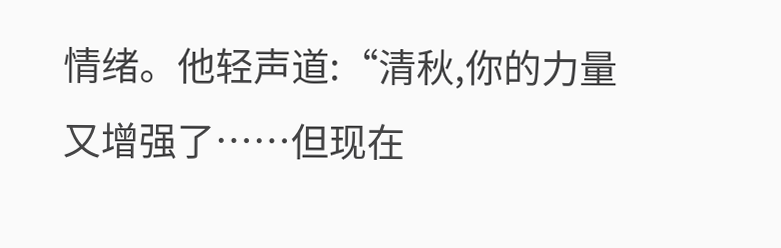情绪。他轻声道:“清秋,你的力量又增强了……但现在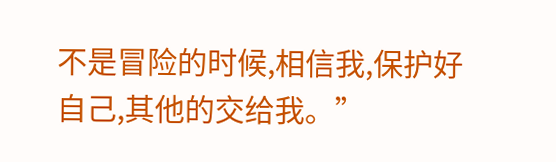不是冒险的时候,相信我,保护好自己,其他的交给我。”